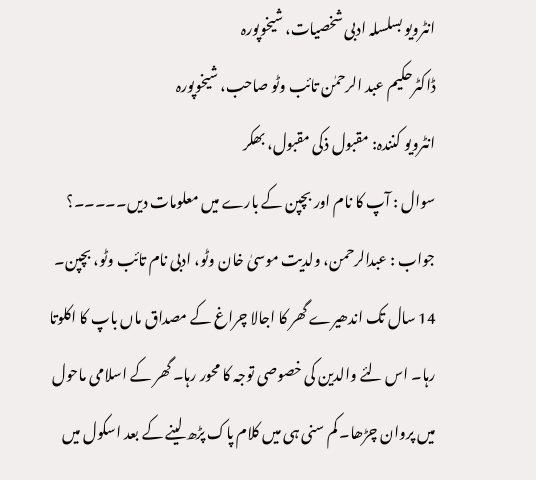انٹرویو بسلسلہ ادبی شخصیات، شیخوپورہ
ڈاکٹرحکیم عبد الرحمٰن تائب وٹو صاحب، شیخوپورہ
انٹرویو کنندہ: مقبول ذکی مقبول، بھکر
سوال : آپ کا نام اور بچپن کے بارے میں معلومات دیں۔۔۔۔۔؟
جواب : عبدالرحمن، ولدیت موسیٰ خان وٹو، ادبی نام تائب وٹو، بچپن۔ 14 سال تک اندھیرے گھر کا اجالا چراغ کے مصداق ماں باپ کا اکلوتا رہا۔ اس لئے والدین کی خصوصی توجہ کا محور رہا۔ گھر کے اسلامی ماحول میں پروان چڑھا۔ کم سنی ہی میں کلام پاک پڑھ لینے کے بعد اسکول میں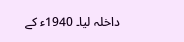داخلہ لیا۔ 1940ء کے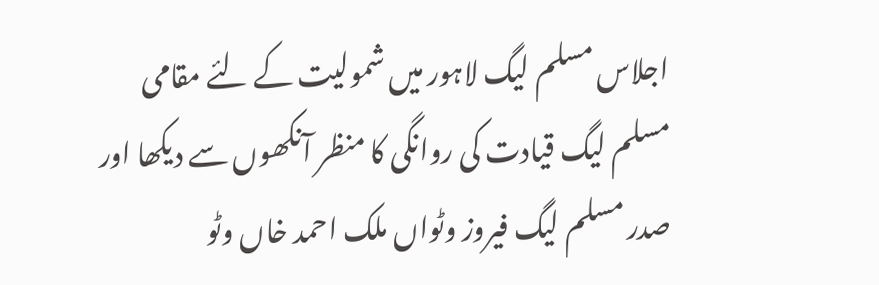اجلاس مسلم لیگ لاہور میں شمولیت کے لئے مقامی مسلم لیگ قیادت کی روانگی کا منظر آنکھوں سے دیکھا اور صدر مسلم لیگ فیروز وٹواں ملک احمد خاں وٹو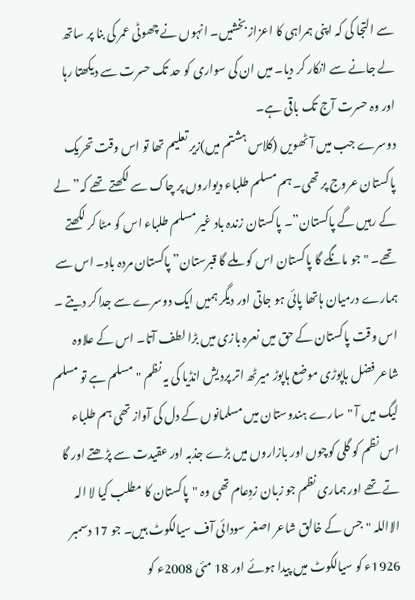سے التجا کی کہ اپنی ہمراہی کا اعزاز بخشیں۔ انہوں نے چھوٹی عمر کی بنا پر ساتھ لے جانے سے انکار کر دیا۔ میں ان کی سواری کو حد تک حسرت سے دیکھتا رہا اور وہ حسرت آج تک باقی ہے۔
دوسرے جب میں آٹھویں (کلاس ہشتم میں)زیر تعلیم تھا تو اس وقت تحریک پاکستان عروج پر تھی۔ ہم مسلم طلباء دیواروں پر چاک سے لکھتے تھے کہ” لے کے رہیں گے پاکستان”۔ پاکستان زندہ باد غیر مسلم طلباء اس کو مٹا کر لکھتے تھے۔ "جو مانگے گا پاکستان اس کو ملے گا قبرستان” پاکستان مردہ باد۔ اس سے ہمارے درمیان ہاتھا پائی ہو جاتی اور دیگر ہمیں ایک دوسرے سے جداکر دیتے ۔ اس وقت پاکستان کے حق میں نعرہ بازی میں بڑا لطف آتا۔ اس کے علاوہ
شاعر فضل ہاپوڑی موضع ہاپوڑ میرٹھ اتر پردیش انڈیا کی یہ نظم "مسلم ہے تو مسلم لیگ میں آ "سارے ہندوستان میں مسلمانوں کے دل کی آواز تھی ہم طلباء اس نظم کو گلی کوچوں اور بازاروں میں بڑے جذبہ اور عقیدت سے پڑھتے اور گا تے تھے اور ہماری نظم جو زبان زدِعام تھی وہ "پاکستان کا مطلب کیا لا الہ الااللہ "جس کے خالق شاعر اصغر سودائی آف سیالکوٹ ہیں۔ جو 17 دسمبر 1926ء کو سیالکوٹ میں پیدا ہوئے اور 18 مئی 2008ء کو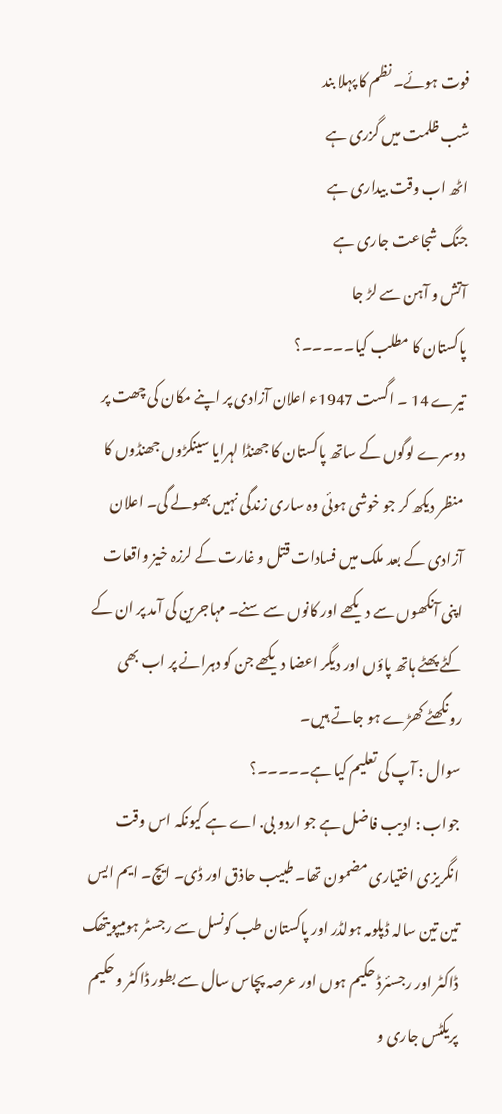فوت ہوئے۔ نظم کا پہلا بند
شب ظلمت میں گزری ہے
اٹھ اب وقت بیداری ہے
جنگ شجاعت جاری ہے
آتش و آہن سے لڑ جا
پاکستان کا مطلب کیا۔۔۔۔۔؟
تیرے 14 ۔ اگست 1947ء اعلان آزادی پر اپنے مکان کی چھت پر دوسرے لوگوں کے ساتھ پاکستان کا جھنڈا لہرایا سینکڑوں جھنڈوں کا منظر دیکھ کر جو خوشی ہوئی وہ ساری زندگی نہیں بھولے گی۔ اعلان آزادی کے بعد ملک میں فسادات قتل و غارت کے لرزہ خیز واقعات اپنی آنکھوں سے دیکھے اور کانوں سے سنے۔ مہاجرین کی آمد پر ان کے کٹے پھٹے ہاتھ پاؤں اور دیگر اعضا دیکھے جن کو دہرانے پر اب بھی رونگھٹے کھڑے ہو جاتے ہیں۔
سوال : آپ کی تعلیم کیا ہے۔۔۔۔۔؟
جواب : ادیب فاضل ہے جو اردو بی. اے ہے کیونکہ اس وقت انگریزی اختیاری مضمون تھا۔ طبیب حاذق اور ڈی۔ ایچ۔ ایم ایس تین تین سالہ ڈپلومہ ہولڈر اور پاکستان طب کونسل سے رجسٹر ہومیپویتھک ڈاکٹر اور رجسئرڈ حکیم ہوں اور عرصہ پچاس سال سے بطور ڈاکٹر و حکیم پریکٹس جاری و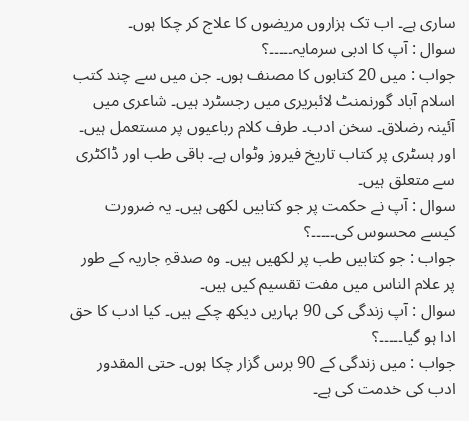ساری ہے۔ اب تک ہزاروں مریضوں کا علاج کر چکا ہوں۔
سوال : آپ کا ادبی سرمایہ۔۔۔۔۔؟
جواب : میں 20 کتابوں کا مصنف ہوں۔ جن میں سے چند کتب اسلام آباد گورنمنٹ لائبریری میں رجسٹرد ہیں۔ شاعری میں آئینہ رضلاق۔ سخن ادب۔ طرف کلام رباعیوں پر مستعمل ہیں۔ اور ہسٹری پر کتاب تاریخ فیروز وٹواں ہے۔ باقی طب اور ڈاکٹری سے متعلق ہیں۔
سوال : آپ نے حکمت پر جو کتابیں لکھی ہیں۔ یہ ضرورت کیسے محسوس کی۔۔۔۔۔؟
جواب : جو کتابیں طب پر لکھیں ہیں۔ وہ صدقہِ جاریہ کے طور پر علام الناس میں مفت تقسیم کیں ہیں۔
سوال : آپ زندگی کی 90 بہاریں دیکھ چکے ہیں۔ کیا ادب کا حق ادا ہو گیا۔۔۔۔۔؟
جواب : میں زندگی کے 90 برس گزار چکا ہوں۔ حتی المقدور ادب کی خدمت کی ہے۔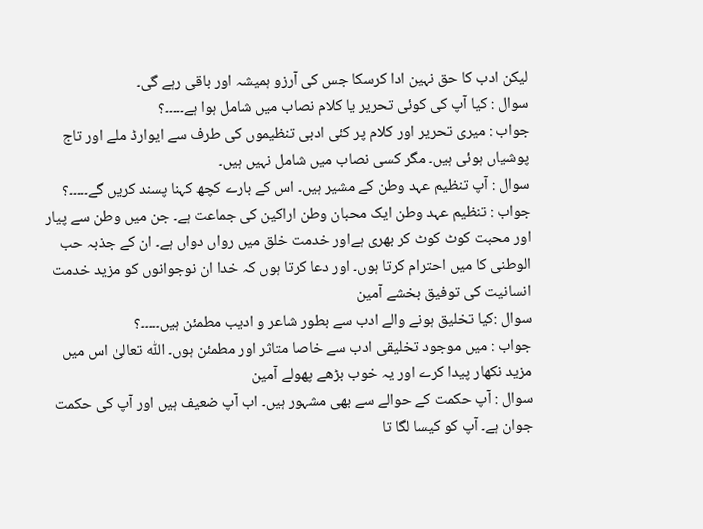لیکن ادب کا حق نہین ادا کرسکا جس کی آرزو ہمیشہ اور باقی رہے گی۔
سوال : کیا آپ کی کوئی تحریر یا کلام نصاب میں شامل ہوا ہے۔۔۔۔۔؟
جواب : میری تحریر اور کلام پر کئی ادبی تنظیموں کی طرف سے ایوارڈ ملے اور تاج پوشیاں ہوئی ہیں۔ مگر کسی نصاب میں شامل نہیں ہیں۔
سوال : آپ تنظیم عہد وطن کے مشیر ہیں۔ اس کے بارے کچھ کہنا پسند کریں گے۔۔۔۔۔؟
جواب : تنظیم عہد وطن ایک محبان وطن اراکین کی جماعت ہے۔ جن میں وطن سے پیار اور محبت کوٹ کوٹ کر بھری ہےاور خدمت خلق میں رواں دواں ہے۔ ان کے جذبہ حب الوطنی کا میں احترام کرتا ہوں۔ اور دعا کرتا ہوں کہ خدا ان نوجوانوں کو مزید خدمت انسانیت کی توفیق بخشے آمین
سوال :کیا تخلیق ہونے والے ادب سے بطور شاعر و ادیب مطمئن ہیں۔۔۔۔۔؟
جواب : میں موجود تخلیقی ادب سے خاصا متاثر اور مطمئن ہوں۔ اللّٰہ تعالیٰ اس میں مزید نکھار پیدا کرے اور یہ خوب بڑھے پھولے آمین
سوال : آپ حکمت کے حوالے سے بھی مشہور ہیں۔ اب آپ ضعیف ہیں اور آپ کی حکمت جوان ہے۔ آپ کو کیسا لگا تا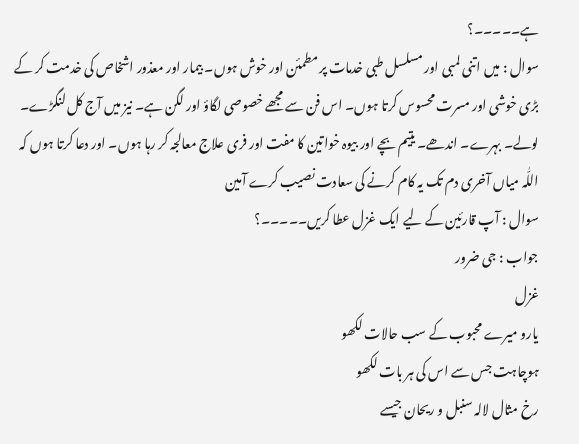ہے۔۔۔۔۔؟
سوال : میں اتنی لمبی اور مسلسل طبی خدمات پر مطمئن اور خوش ہوں۔ بیمار اور معذور اشخاص کی خدمت کر کے بڑی خوشی اور مسرت محسوس کرتا ہوں۔ اس فن سے مجھے خصوصی لگاؤ اور لگن ہے۔ نیز میں آج کل لنگڑے۔ لولے۔ بہرے۔ اندھے۔ یتیم بچے اور بیوہ خواتین کا مفت اور فری علاج معالجہ کر رہا ہوں۔ اور دعا کرتا ہوں کہ اللّٰہ میاں آخری دم تک یہ کام کرنے کی سعادت نصیب کرے آمین
سوال : آپ قارئین کے لیے ایک غزل عطا کریں۔۔۔۔۔؟
جواب : جی ضرور
غزل
یارو میرے محبوب کے سب حالات لکھو
ہوچاہت جس سے اس کی ہر بات لکھو
رخ مثال لالہ سنبل و ریحان جیسے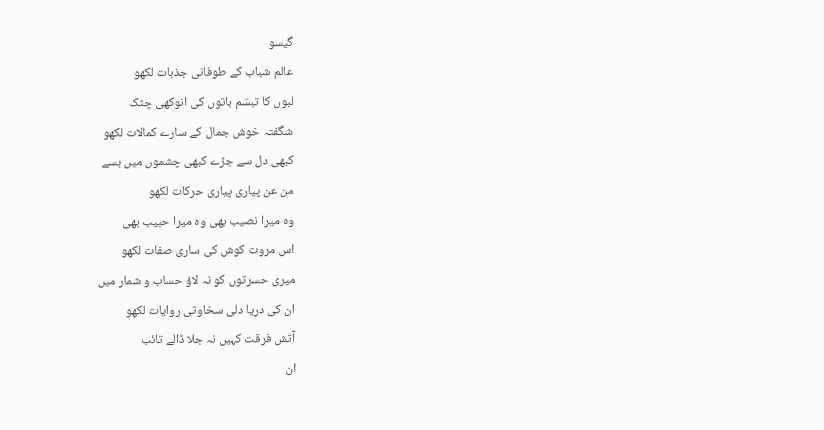گیسو
عالم شباب کے طوفانی جذبات لکھو
لبوں کا تبسّم باتوں کی انوکھی چٹک
شگفتہ خوش جمال کے سارے کمالات لکھو
کبھی دل سے جڑے کبھی چشموں میں بسے
من عن پیاری پیاری حرکات لکھو
وہ میرا نصیب بھی وہ میرا حبیب بھی
اس مروت کوش کی ساری صفات لکھو
میری حسرتوں کو نہ لاؤ حساب و شمار میں
ان کی دریا دلی سخاوتی روایات لکھو
آتش فرقت کہیں نہ جلا ڈالے تائب
ان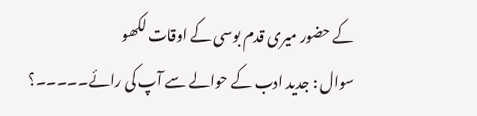کے حضور میری قدم بوسی کے اوقات لکھو
سوال : جدید ادب کے حوالے سے آپ کی رائے۔۔۔۔۔؟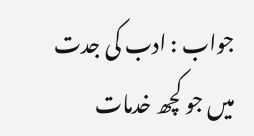جواب : ادب کی جدت میں جو کچھ خدمات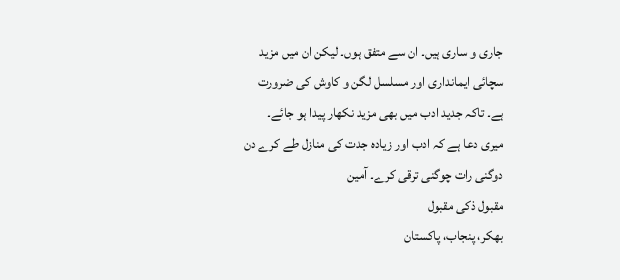جاری و ساری ہیں۔ ان سے متفق ہوں۔ لیکن ان میں مزید سچائی ایمانداری اور مسلسل لگن و کاوش کی ضرورت ہے۔ تاکہ جدید ادب میں بھی مزید نکھار پیدا ہو جائے۔ میری دعا ہے کہ ادب اور زیادہ جدت کی منازل طے کرے دن دوگنی رات چوگنی ترقی کرے۔ آمین
مقبول ذکی مقبول
بھکر، پنجاب، پاکستان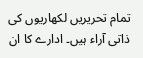تمام تحریریں لکھاریوں کی ذاتی آراء ہیں۔ ادارے کا ان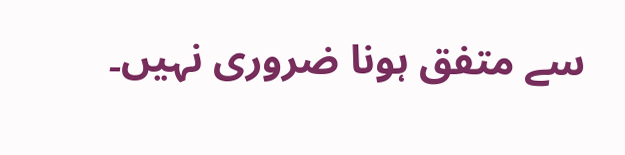سے متفق ہونا ضروری نہیں۔